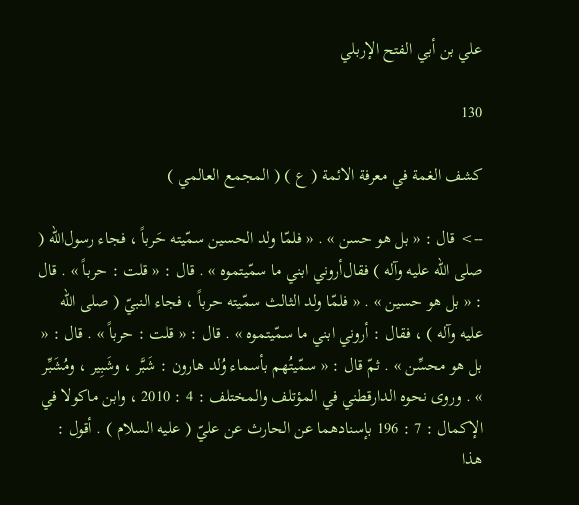علي بن أبي الفتح الإربلي

130

كشف الغمة في معرفة الائمة ( ع ) ( المجمع العالمي )

--> قال : « بل هو حسن » . « فلمّا ولد الحسين سمّيته حَرباً ، فجاء رسول‌الله ( صلى الله عليه وآله ) فقال‌أروني ابني ما سمّيتموه » . قال : « قلت : حرباً » . قال : « بل هو حسين » . « فلمّا ولد الثالث سمّيته حرباً ، فجاء النبيّ ( صلى الله عليه وآله ) ، فقال : أروني ابني ما سمّيتموه » . قال : « قلت : حرباً » . قال : « بل هو محسِّن » . ثمّ قال : « سمّيتُهم بأسماء وُلد هارون : شَبَّر ، وشَبِير ، ومُشَبِّر » . وروى نحوه الدارقطني في المؤتلف والمختلف : 4 : 2010 ، وابن ماكولا في الإكمال : 7 : 196 بإسنادهما عن الحارث عن عليّ ( عليه السلام ) . أقول : هذا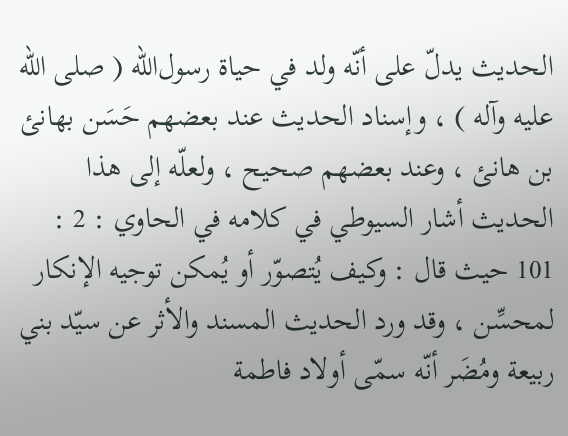الحديث يدلّ على أنّه ولد في حياة رسول‌الله ( صلى الله عليه وآله ) ، وإسناد الحديث عند بعضهم حَسَن بهانئ بن هانئ ، وعند بعضهم صحيح ، ولعلّه إلى هذا الحديث أشار السيوطي في كلامه في الحاوي : 2 : 101 حيث قال : وكيف يُتصوّر أو يُمكن توجيه الإنكار لمحسِّن ، وقد ورد الحديث المسند والأثر عن سيّد بني ربيعة ومُضَر أنّه سمّى أولاد فاطمة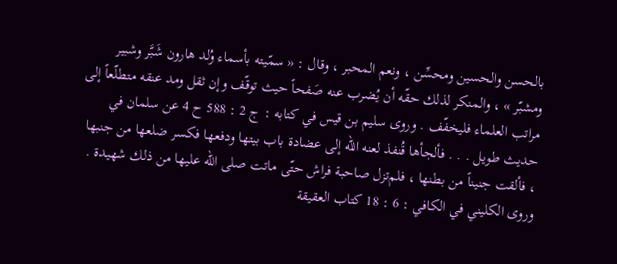بالحسن والحسين ومحسِّن ، ونعم المحبر ، وقال : « سمّيته بأسماء وُلد هارون شَبَّر وشبير ومشبّر » ، والمنكر لذلك حقّه أن يُضرب عنه صَفحاً حيث توقّف وإن ثقل ومد عنقه متطلّعاً إلى مراتب العلماء فليخفّف . وروى سليم بن قيس في كتابه : ج 2 : 588 ح 4 عن سلمان في حديث طويل . . . فألجأها قُنفذ لعنه الله إلى عضادة باب بيتها ودفعها فكسر ضلعها من جنبها ، فألقت جنيناً من بطنها ، فلم‌تزل صاحبة فراش حتّى ماتت صلى الله عليها من ذلك شهيدة . وروى الكليني في الكافي : 6 : 18 كتاب العقيقة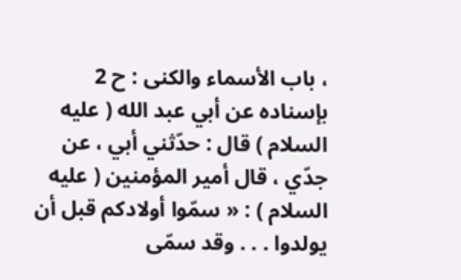، باب الأسماء والكنى : ح 2 بإسناده عن أبي عبد الله ( عليه السلام ) قال : حدّثني أبي ، عن جدّي ، قال أمير المؤمنين ( عليه السلام ) : « سمّوا أولادكم قبل أن يولدوا . . . وقد سمّى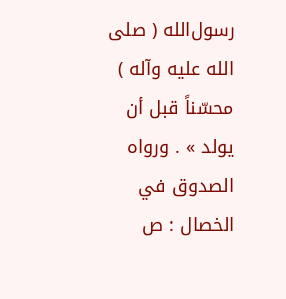رسول‌الله ( صلى الله عليه وآله ) محسّناً قبل أن يولد » . ورواه الصدوق في الخصال : ص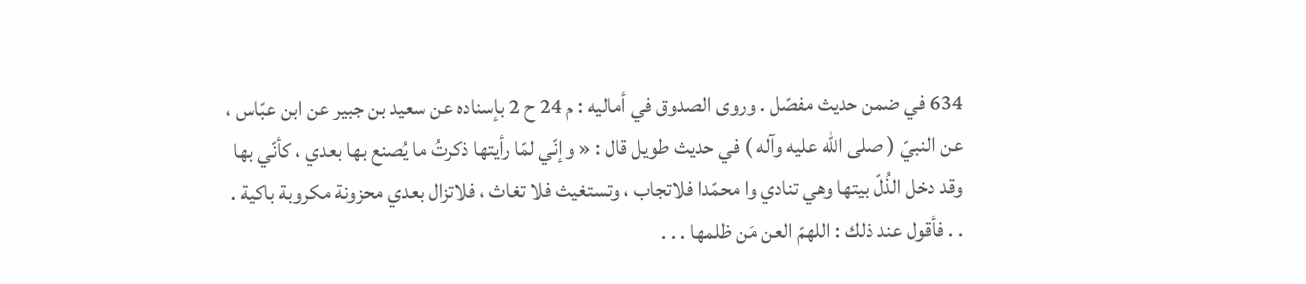634 في ضمن حديث مفصّل . وروى الصدوق في أماليه : م 24 ح 2 بإسناده عن سعيد بن جبير عن ابن عبّاس ، عن النبيّ ( صلى الله عليه وآله ) في حديث طويل قال : « وإنّي لمّا رأيتها ذكرتُ ما يُصنع بها بعدي ، كأنّي بها وقد دخل الذُلّ بيتها وهي تنادي وا محمّدا فلاتجاب ، وتستغيث فلا تغاث ، فلاتزال بعدي محزونة مكروبة باكية . . . فأقول عند ذلك : اللهمّ العن مَن ظلمها . . .